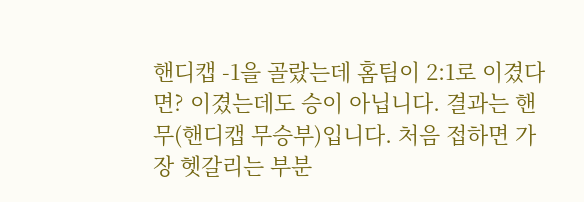핸디캡 -1을 골랐는데 홈팀이 2:1로 이겼다면? 이겼는데도 승이 아닙니다. 결과는 핸무(핸디캡 무승부)입니다. 처음 접하면 가장 헷갈리는 부분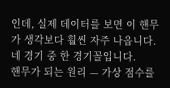인데, 실제 데이터를 보면 이 핸무가 생각보다 훨씬 자주 나옵니다. 네 경기 중 한 경기꼴입니다.
핸무가 되는 원리 — 가상 점수를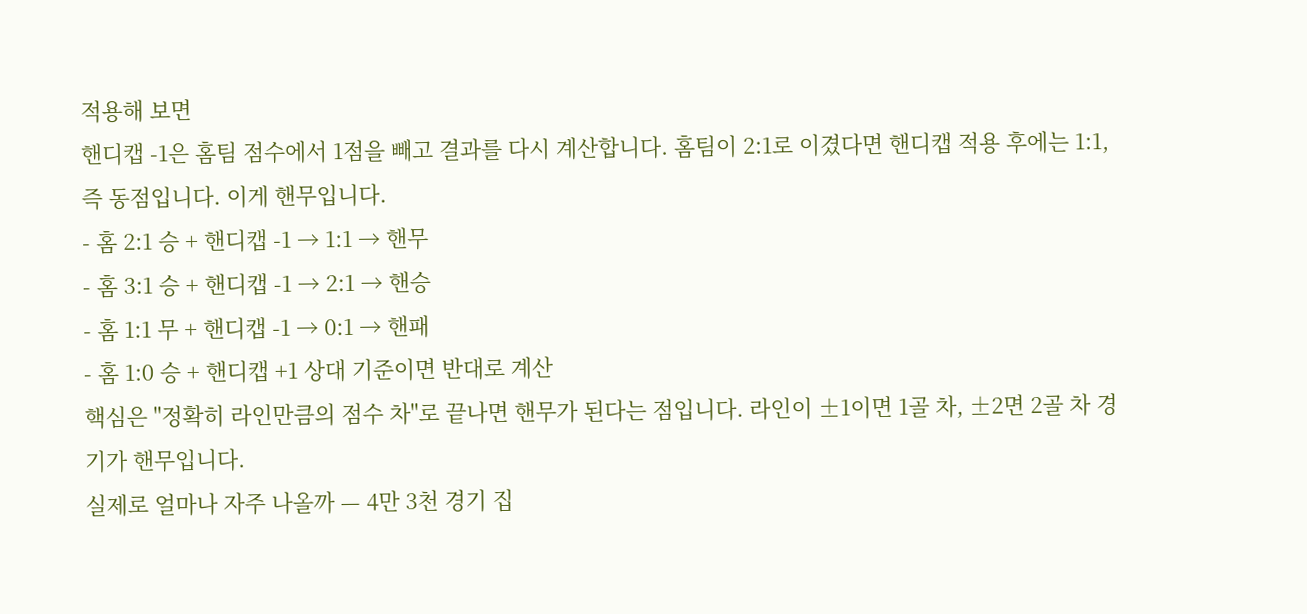적용해 보면
핸디캡 -1은 홈팀 점수에서 1점을 빼고 결과를 다시 계산합니다. 홈팀이 2:1로 이겼다면 핸디캡 적용 후에는 1:1, 즉 동점입니다. 이게 핸무입니다.
- 홈 2:1 승 + 핸디캡 -1 → 1:1 → 핸무
- 홈 3:1 승 + 핸디캡 -1 → 2:1 → 핸승
- 홈 1:1 무 + 핸디캡 -1 → 0:1 → 핸패
- 홈 1:0 승 + 핸디캡 +1 상대 기준이면 반대로 계산
핵심은 "정확히 라인만큼의 점수 차"로 끝나면 핸무가 된다는 점입니다. 라인이 ±1이면 1골 차, ±2면 2골 차 경기가 핸무입니다.
실제로 얼마나 자주 나올까 — 4만 3천 경기 집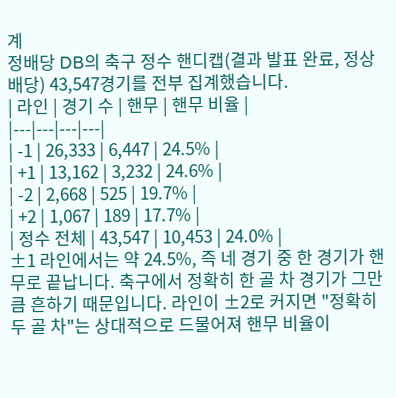계
정배당 DB의 축구 정수 핸디캡(결과 발표 완료, 정상 배당) 43,547경기를 전부 집계했습니다.
| 라인 | 경기 수 | 핸무 | 핸무 비율 |
|---|---|---|---|
| -1 | 26,333 | 6,447 | 24.5% |
| +1 | 13,162 | 3,232 | 24.6% |
| -2 | 2,668 | 525 | 19.7% |
| +2 | 1,067 | 189 | 17.7% |
| 정수 전체 | 43,547 | 10,453 | 24.0% |
±1 라인에서는 약 24.5%, 즉 네 경기 중 한 경기가 핸무로 끝납니다. 축구에서 정확히 한 골 차 경기가 그만큼 흔하기 때문입니다. 라인이 ±2로 커지면 "정확히 두 골 차"는 상대적으로 드물어져 핸무 비율이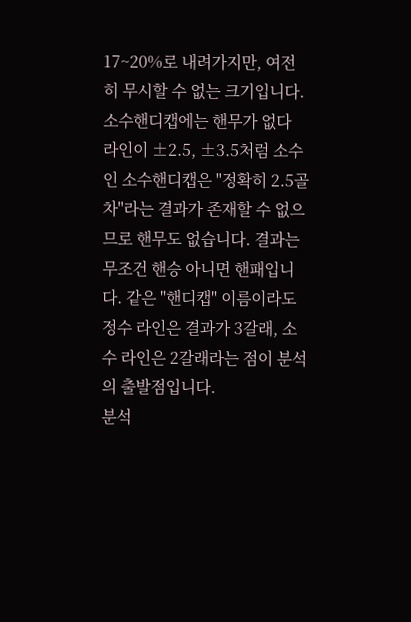17~20%로 내려가지만, 여전히 무시할 수 없는 크기입니다.
소수핸디캡에는 핸무가 없다
라인이 ±2.5, ±3.5처럼 소수인 소수핸디캡은 "정확히 2.5골 차"라는 결과가 존재할 수 없으므로 핸무도 없습니다. 결과는 무조건 핸승 아니면 핸패입니다. 같은 "핸디캡" 이름이라도 정수 라인은 결과가 3갈래, 소수 라인은 2갈래라는 점이 분석의 출발점입니다.
분석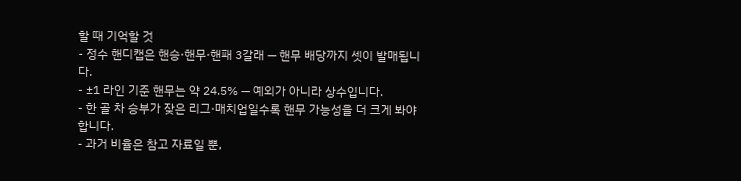할 때 기억할 것
- 정수 핸디캡은 핸승·핸무·핸패 3갈래 — 핸무 배당까지 셋이 발매됩니다.
- ±1 라인 기준 핸무는 약 24.5% — 예외가 아니라 상수입니다.
- 한 골 차 승부가 잦은 리그·매치업일수록 핸무 가능성을 더 크게 봐야 합니다.
- 과거 비율은 참고 자료일 뿐,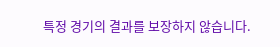특정 경기의 결과를 보장하지 않습니다.